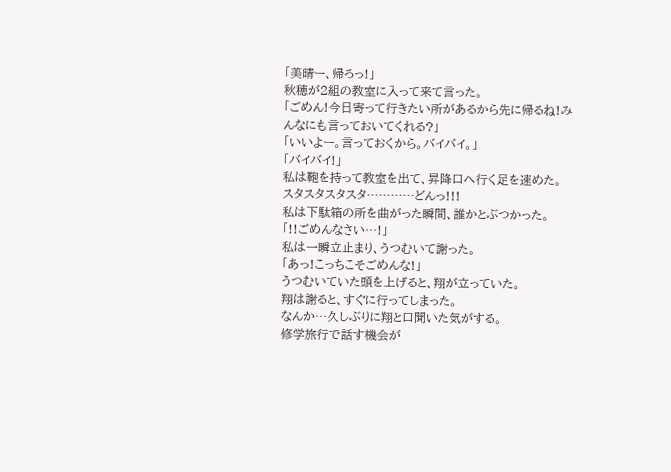「美晴ー、帰ろっ!」
秋穂が2組の教室に入って来て言った。
「ごめん!今日寄って行きたい所があるから先に帰るね!みんなにも言っておいてくれる?」
「いいよー。言っておくから。バイバイ。」
「バイバイ!」
私は鞄を持って教室を出て、昇降口へ行く足を速めた。
スタスタスタスタ…………どんっ!!!
私は下駄箱の所を曲がった瞬間、誰かとぶつかった。
「!!ごめんなさい…!」
私は一瞬立止まり、うつむいて謝った。
「あっ!こっちこそごめんな!」
うつむいていた頭を上げると、翔が立っていた。
翔は謝ると、すぐに行ってしまった。
なんか…久しぶりに翔と口聞いた気がする。
修学旅行で話す機会が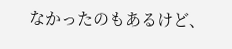なかったのもあるけど、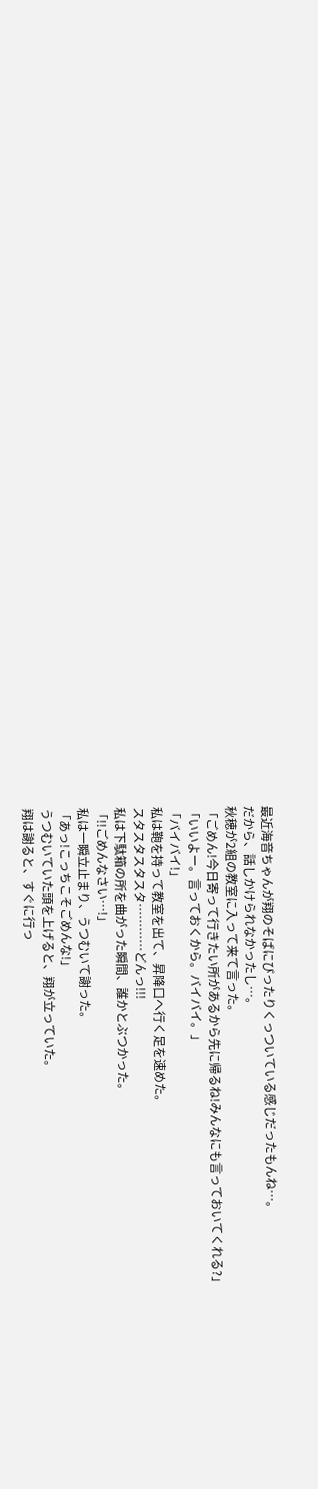最近海音ちゃんが翔のそばにぴったりくっついている感じだったもんね…。
だから、話しかけられなかったし…。
秋穂が2組の教室に入って来て言った。
「ごめん!今日寄って行きたい所があるから先に帰るね!みんなにも言っておいてくれる?」
「いいよー。言っておくから。バイバイ。」
「バイバイ!」
私は鞄を持って教室を出て、昇降口へ行く足を速めた。
スタスタスタスタ…………どんっ!!!
私は下駄箱の所を曲がった瞬間、誰かとぶつかった。
「!!ごめんなさい…!」
私は一瞬立止まり、うつむいて謝った。
「あっ!こっちこそごめんな!」
うつむいていた頭を上げると、翔が立っていた。
翔は謝ると、すぐに行っ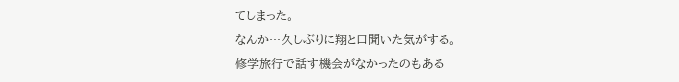てしまった。
なんか…久しぶりに翔と口聞いた気がする。
修学旅行で話す機会がなかったのもある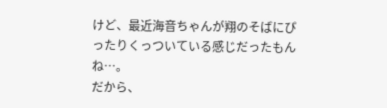けど、最近海音ちゃんが翔のそばにぴったりくっついている感じだったもんね…。
だから、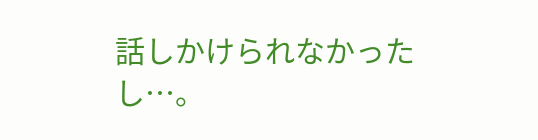話しかけられなかったし…。